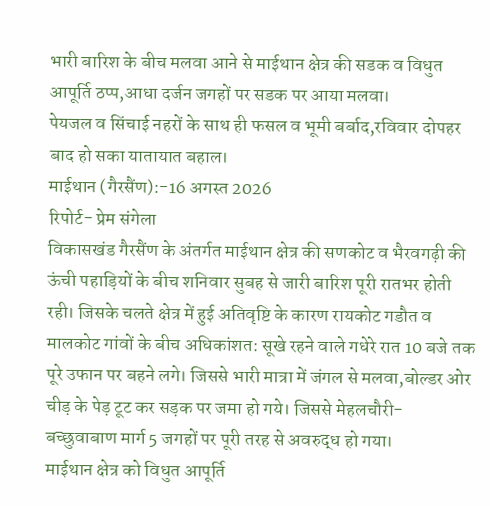भारी बारिश के बीच मलवा आने से माईथान क्षेत्र की सडक व विधुत आपूर्ति ठप्प,आधा दर्जन जगहों पर सडक पर आया मलवा।
पेयजल व सिंचाई नहरों के साथ ही फसल व भूमी बर्बाद,रविवार दोपहर बाद हो सका यातायात बहाल।
माईथान (गैरसैंण):-16 अगस्त 2026
रिपोर्ट- प्रेम संगेला
विकासखंड गैरसैंण के अंतर्गत माईथान क्षेत्र की सणकोट व भैरवगढ़ी की ऊंची पहाड़ियों के बीच शनिवार सुबह से जारी बारिश पूरी रातभर होती रही। जिसके चलते क्षेत्र में हुई अतिवृष्टि के कारण रायकोट गडौत व मालकोट गांवों के बीच अधिकांशत: सूखे रहने वाले गधेरे रात 10 बजे तक पूरे उफान पर बहने लगे। जिससे भारी मात्रा में जंगल से मलवा,बोल्डर ओर चीड़ के पेड़ टूट कर सड़क पर जमा हो गये। जिससे मेहलचौरी- बच्छुवाबाण मार्ग 5 जगहों पर पूरी तरह से अवरुद्ध हो गया।
माईथान क्षेत्र को विधुत आपूर्ति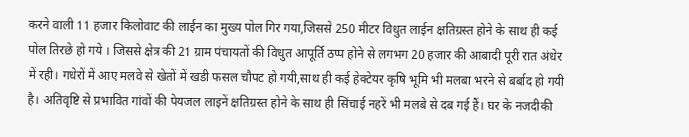करने वाली 11 हजार किलोवाट की लाईन का मुख्य पोल गिर गया,जिससे 250 मीटर विधुत लाईन क्षतिग्रस्त होने के साथ ही कई पोल तिरछे हो गये । जिससे क्षेत्र की 21 ग्राम पंचायतों की विधुत आपूर्ति ठप्प होने से लगभग 20 हजार की आबादी पूरी रात अंधेर में रही। गधेरों में आए मलवे से खेतों में खडी फसल चौपट हो गयी,साथ ही कई हेक्टेयर कृषि भूमि भी मलबा भरने से बर्बाद हो गयी है। अतिवृष्टि से प्रभावित गांवों की पेयजल लाइनें क्षतिग्रस्त होने के साथ ही सिंचाई नहरें भी मलबे से दब गई हैं। घर के नजदीकी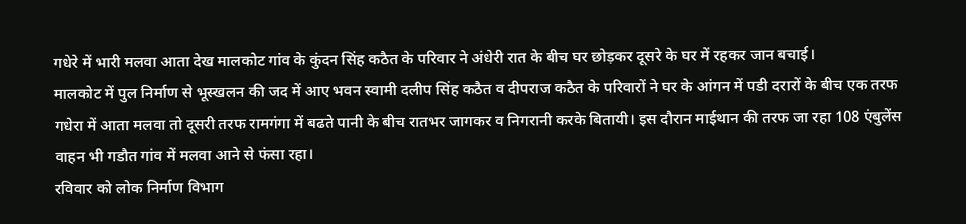गधेरे में भारी मलवा आता देख मालकोट गांव के कुंदन सिंह कठैत के परिवार ने अंधेरी रात के बीच घर छोड़कर दूसरे के घर में रहकर जान बचाई।
मालकोट में पुल निर्माण से भूस्खलन की जद में आए भवन स्वामी दलीप सिंह कठैत व दीपराज कठैत के परिवारों ने घर के आंगन में पडी दरारों के बीच एक तरफ गधेरा में आता मलवा तो दूसरी तरफ रामगंगा में बढते पानी के बीच रातभर जागकर व निगरानी करके बितायी। इस दौरान माईथान की तरफ जा रहा 108 एंबुलेंस वाहन भी गडौत गांव में मलवा आने से फंसा रहा।
रविवार को लोक निर्माण विभाग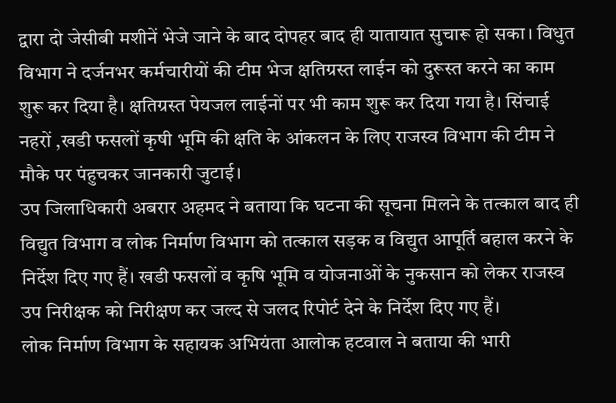द्वारा दो जेसीबी मशीनें भेजे जाने के बाद दोपहर बाद ही यातायात सुचारू हो सका। विधुत विभाग ने दर्जनभर कर्मचारीयों की टीम भेज क्षतिग्रस्त लाईन को दुरूस्त करने का काम शुरू कर दिया है। क्षतिग्रस्त पेयजल लाईनों पर भी काम शुरू कर दिया गया है। सिंचाई नहरों ,खडी फसलों कृषी भूमि की क्षति के आंकलन के लिए राजस्व विभाग की टीम ने मौके पर पंहुचकर जानकारी जुटाई।
उप जिलाधिकारी अबरार अहमद ने बताया कि घटना की सूचना मिलने के तत्काल बाद ही विद्युत विभाग व लोक निर्माण विभाग को तत्काल सड़क व विद्युत आपूर्ति बहाल करने के निर्देश दिए गए हैं। खडी फसलों व कृषि भूमि व योजनाओं के नुकसान को लेकर राजस्व उप निरीक्षक को निरीक्षण कर जल्द से जलद रिपोर्ट देने के निर्देश दिए गए हैं।
लोक निर्माण विभाग के सहायक अभियंता आलोक हटवाल ने बताया की भारी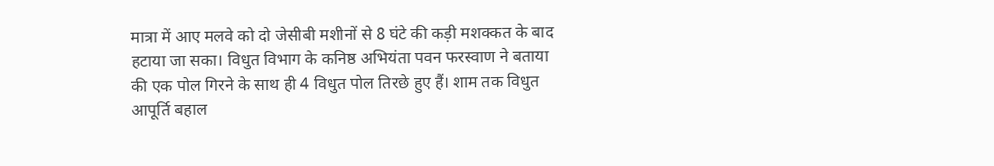मात्रा में आए मलवे को दो जेसीबी मशीनों से 8 घंटे की कड़ी मशक्कत के बाद हटाया जा सका। विधुत विभाग के कनिष्ठ अभियंता पवन फरस्वाण ने बताया की एक पोल गिरने के साथ ही 4 विधुत पोल तिरछे हुए हैं। शाम तक विधुत आपूर्ति बहाल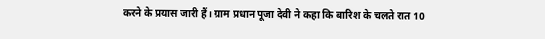करने के प्रयास जारी हैं। ग्राम प्रधान पूजा देवी ने कहा कि बारिश के चलते रात 10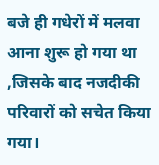बजे ही गधेरों में मलवा आना शुरू हो गया था ,जिसके बाद नजदीकी परिवारों को सचेत किया गया।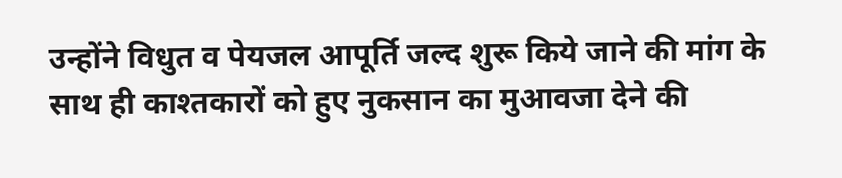उन्होंने विधुत व पेयजल आपूर्ति जल्द शुरू किये जाने की मांग के साथ ही काश्तकारों को हुए नुकसान का मुआवजा देने की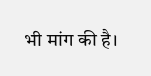भी मांग की है।